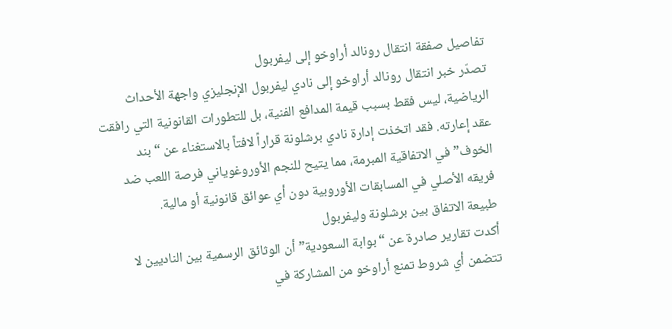تفاصيل صفقة انتقال رونالد أراوخو إلى ليفربول
تصدّر خبر انتقال رونالد أراوخو إلى نادي ليفربول الإنجليزي واجهة الأحداث الرياضية، ليس فقط بسبب قيمة المدافع الفنية، بل للتطورات القانونية التي رافقت عقد إعارته. فقد اتخذت إدارة نادي برشلونة قراراً لافتاً بالاستغناء عن “بند الخوف” في الاتفاقية المبرمة، مما يتيح للنجم الأوروغوياني فرصة اللعب ضد فريقه الأصلي في المسابقات الأوروبية دون أي عوائق قانونية أو مالية.
طبيعة الاتفاق بين برشلونة وليفربول
أكدت تقارير صادرة عن “بوابة السعودية” أن الوثائق الرسمية بين الناديين لا تتضمن أي شروط تمنع أراوخو من المشاركة في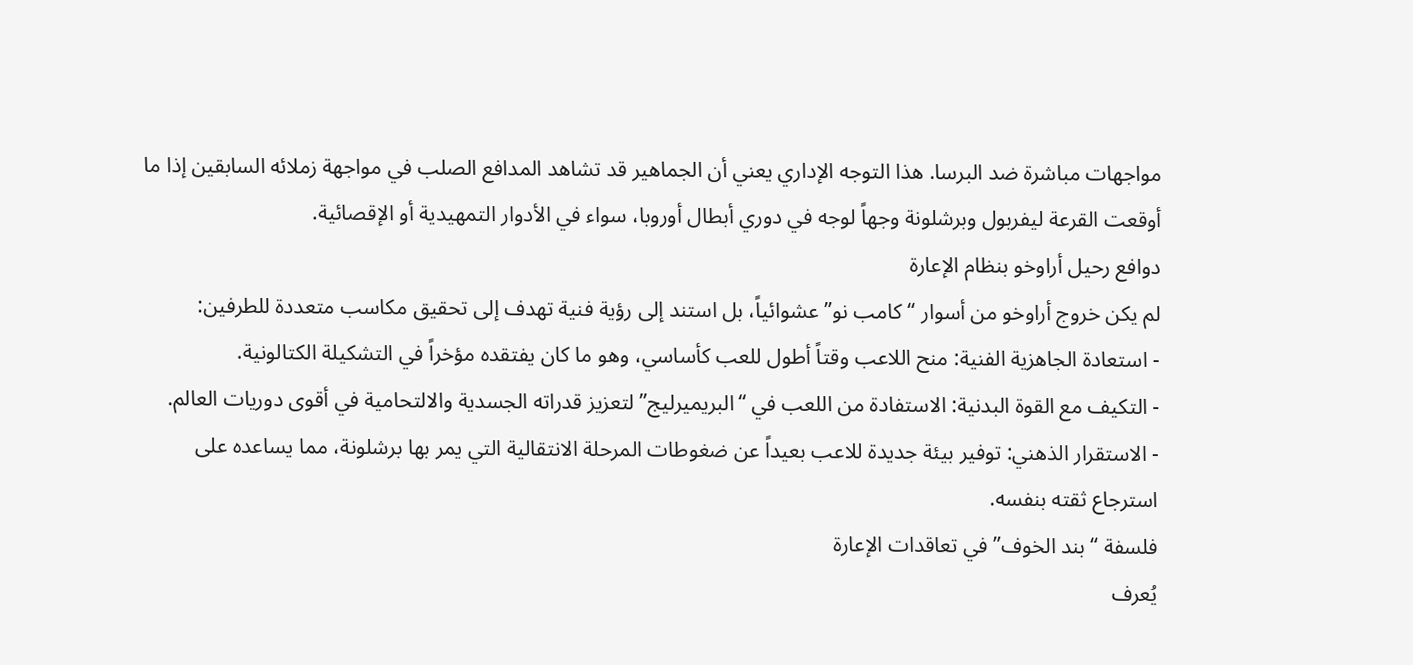مواجهات مباشرة ضد البرسا. هذا التوجه الإداري يعني أن الجماهير قد تشاهد المدافع الصلب في مواجهة زملائه السابقين إذا ما أوقعت القرعة ليفربول وبرشلونة وجهاً لوجه في دوري أبطال أوروبا، سواء في الأدوار التمهيدية أو الإقصائية.
دوافع رحيل أراوخو بنظام الإعارة
لم يكن خروج أراوخو من أسوار “كامب نو” عشوائياً، بل استند إلى رؤية فنية تهدف إلى تحقيق مكاسب متعددة للطرفين:
- استعادة الجاهزية الفنية: منح اللاعب وقتاً أطول للعب كأساسي، وهو ما كان يفتقده مؤخراً في التشكيلة الكتالونية.
- التكيف مع القوة البدنية: الاستفادة من اللعب في “البريميرليج” لتعزيز قدراته الجسدية والالتحامية في أقوى دوريات العالم.
- الاستقرار الذهني: توفير بيئة جديدة للاعب بعيداً عن ضغوطات المرحلة الانتقالية التي يمر بها برشلونة، مما يساعده على استرجاع ثقته بنفسه.
فلسفة “بند الخوف” في تعاقدات الإعارة
يُعرف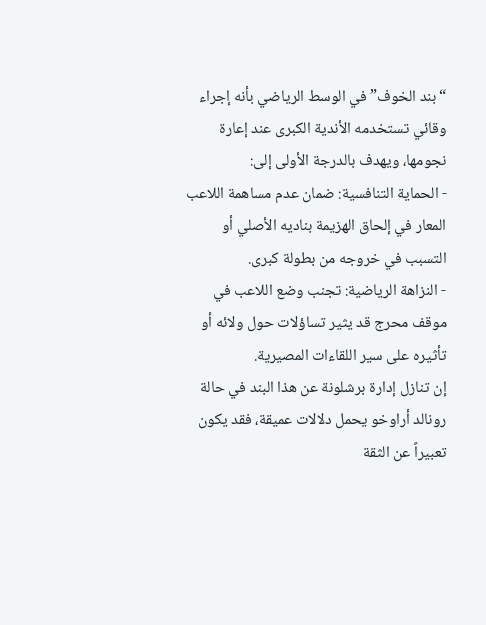“بند الخوف” في الوسط الرياضي بأنه إجراء وقائي تستخدمه الأندية الكبرى عند إعارة نجومها، ويهدف بالدرجة الأولى إلى:
- الحماية التنافسية: ضمان عدم مساهمة اللاعب المعار في إلحاق الهزيمة بناديه الأصلي أو التسبب في خروجه من بطولة كبرى.
- النزاهة الرياضية: تجنب وضع اللاعب في موقف محرج قد يثير تساؤلات حول ولائه أو تأثيره على سير اللقاءات المصيرية.
إن تنازل إدارة برشلونة عن هذا البند في حالة رونالد أراوخو يحمل دلالات عميقة، فقد يكون تعبيراً عن الثقة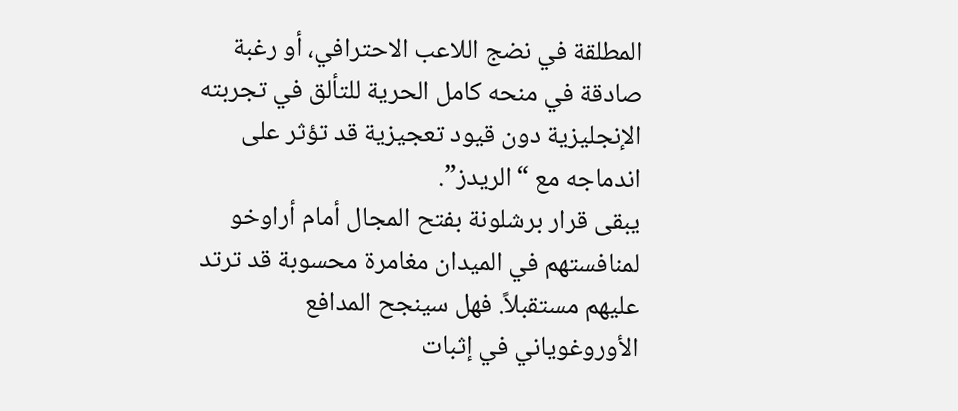المطلقة في نضج اللاعب الاحترافي، أو رغبة صادقة في منحه كامل الحرية للتألق في تجربته الإنجليزية دون قيود تعجيزية قد تؤثر على اندماجه مع “الريدز”.
يبقى قرار برشلونة بفتح المجال أمام أراوخو لمنافستهم في الميدان مغامرة محسوبة قد ترتد عليهم مستقبلاً. فهل سينجح المدافع الأوروغوياني في إثبات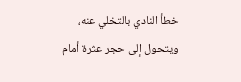خطأ النادي بالتخلي عنه، ويتحول إلى حجر عثرة أمام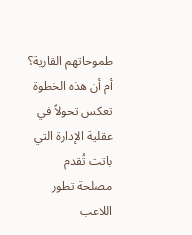طموحاتهم القارية؟ أم أن هذه الخطوة تعكس تحولاً في عقلية الإدارة التي باتت تُقدم مصلحة تطور اللاعب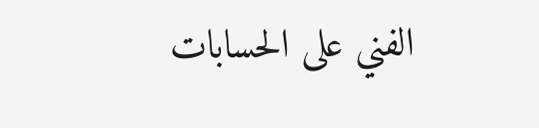الفني على الحسابات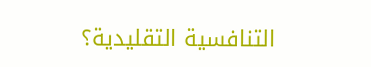التنافسية التقليدية؟